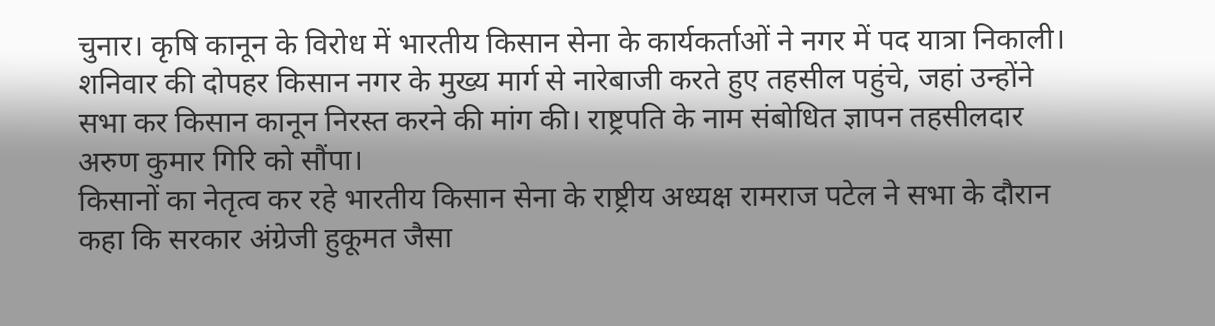चुनार। कृषि कानून के विरोध में भारतीय किसान सेना के कार्यकर्ताओं ने नगर में पद यात्रा निकाली। शनिवार की दोपहर किसान नगर के मुख्य मार्ग से नारेबाजी करते हुए तहसील पहुंचे, जहां उन्होंने सभा कर किसान कानून निरस्त करने की मांग की। राष्ट्रपति के नाम संबोधित ज्ञापन तहसीलदार अरुण कुमार गिरि को सौंपा।
किसानों का नेतृत्व कर रहे भारतीय किसान सेना के राष्ट्रीय अध्यक्ष रामराज पटेल ने सभा के दौरान कहा कि सरकार अंग्रेजी हुकूमत जैसा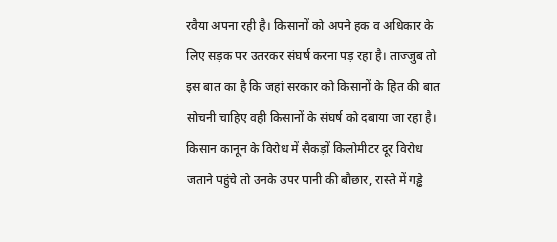रवैया अपना रही है। किसानों को अपने हक व अधिकार के लिए सड़क पर उतरकर संघर्ष करना पड़ रहा है। ताज्जुब तो इस बात का है कि जहां सरकार को किसानों के हित की बात सोचनी चाहिए वही किसानों के संघर्ष को दबाया जा रहा है। किसान कानून के विरोध में सैकड़ों किलोमीटर दूर विरोध जताने पहुंचे तो उनके उपर पानी की बौछार, रास्ते में गड्ढे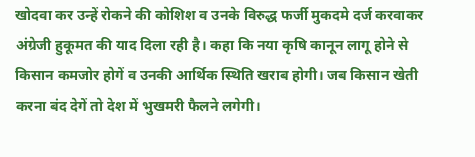खोदवा कर उन्हें रोकने की कोशिश व उनके विरुद्ध फर्जी मुकदमे दर्ज करवाकर अंग्रेजी हुकूमत की याद दिला रही है। कहा कि नया कृषि कानून लागू होने से किसान कमजोर होगें व उनकी आर्थिक स्थिति खराब होगी। जब किसान खेती करना बंद देगें तो देश में भुखमरी फैलने लगेगी।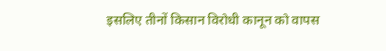इसलिए तीनों किसान विरोधी कानून को वापस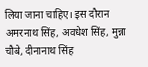लिया जाना चाहिए। इस दौरान अमरनाथ सिंह, अवधेश सिंह, मुन्ना चौबे, दीनानाथ सिंह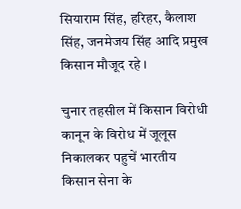सियाराम सिंह, हरिहर, कैलाश सिंह, जनमेजय सिंह आदि प्रमुख किसान मौजूद रहे ।

चुनार तहसील में किसान विरोधी कानून के विरोध में जूलूस निकालकर पहुचें भारतीय किसान सेना के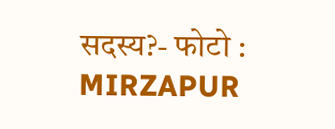सदस्य?- फोटो : MIRZAPUR